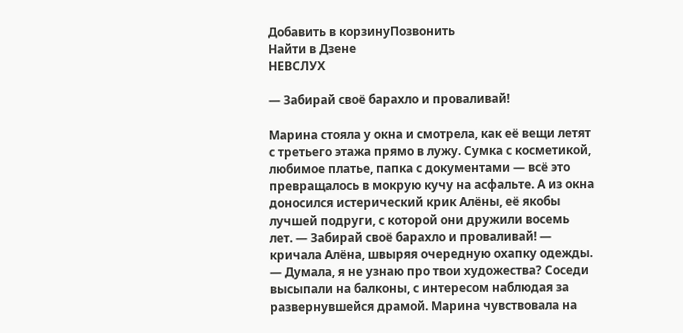Добавить в корзинуПозвонить
Найти в Дзене
НЕВСЛУХ

— Забирай своё барахло и проваливай!

Марина стояла у окна и смотрела, как её вещи летят с третьего этажа прямо в лужу. Сумка с косметикой, любимое платье, папка с документами — всё это превращалось в мокрую кучу на асфальте. А из окна доносился истерический крик Алёны, её якобы лучшей подруги, с которой они дружили восемь лет. — Забирай своё барахло и проваливай! — кричала Алёна, швыряя очередную охапку одежды. — Думала, я не узнаю про твои художества? Соседи высыпали на балконы, с интересом наблюдая за развернувшейся драмой. Марина чувствовала на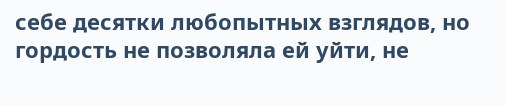себе десятки любопытных взглядов, но гордость не позволяла ей уйти, не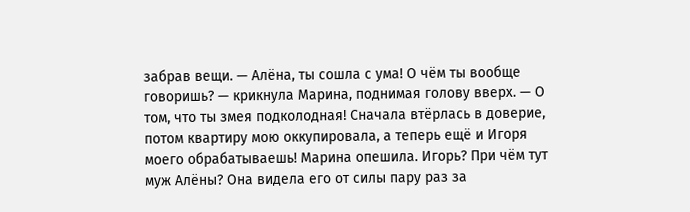забрав вещи. — Алёна, ты сошла с ума! О чём ты вообще говоришь? — крикнула Марина, поднимая голову вверх. — О том, что ты змея подколодная! Сначала втёрлась в доверие, потом квартиру мою оккупировала, а теперь ещё и Игоря моего обрабатываешь! Марина опешила. Игорь? При чём тут муж Алёны? Она видела его от силы пару раз за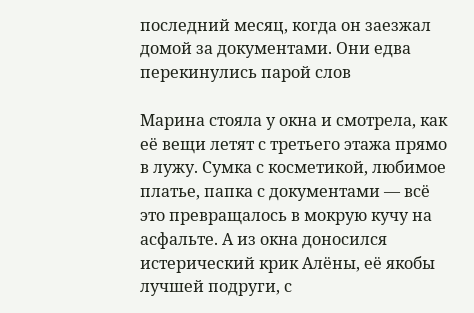последний месяц, когда он заезжал домой за документами. Они едва перекинулись парой слов

Марина стояла у окна и смотрела, как её вещи летят с третьего этажа прямо в лужу. Сумка с косметикой, любимое платье, папка с документами — всё это превращалось в мокрую кучу на асфальте. А из окна доносился истерический крик Алёны, её якобы лучшей подруги, с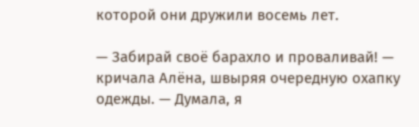которой они дружили восемь лет.

— Забирай своё барахло и проваливай! — кричала Алёна, швыряя очередную охапку одежды. — Думала, я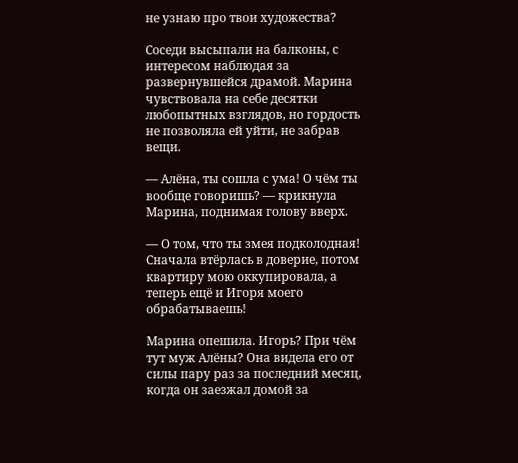не узнаю про твои художества?

Соседи высыпали на балконы, с интересом наблюдая за развернувшейся драмой. Марина чувствовала на себе десятки любопытных взглядов, но гордость не позволяла ей уйти, не забрав вещи.

— Алёна, ты сошла с ума! О чём ты вообще говоришь? — крикнула Марина, поднимая голову вверх.

— О том, что ты змея подколодная! Сначала втёрлась в доверие, потом квартиру мою оккупировала, а теперь ещё и Игоря моего обрабатываешь!

Марина опешила. Игорь? При чём тут муж Алёны? Она видела его от силы пару раз за последний месяц, когда он заезжал домой за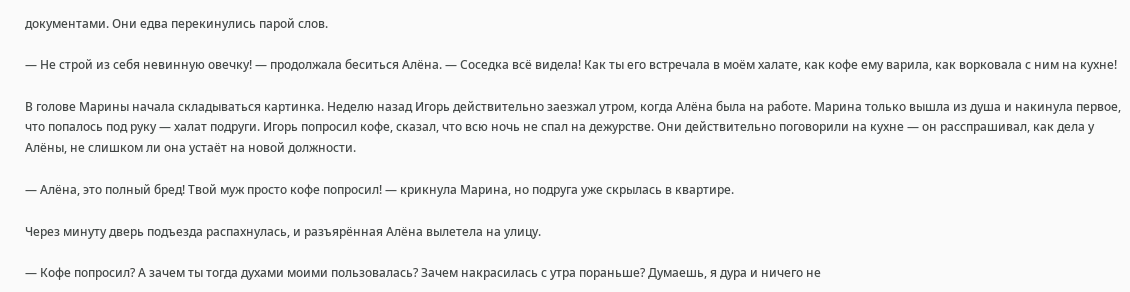документами. Они едва перекинулись парой слов.

— Не строй из себя невинную овечку! — продолжала беситься Алёна. — Соседка всё видела! Как ты его встречала в моём халате, как кофе ему варила, как ворковала с ним на кухне!

В голове Марины начала складываться картинка. Неделю назад Игорь действительно заезжал утром, когда Алёна была на работе. Марина только вышла из душа и накинула первое, что попалось под руку — халат подруги. Игорь попросил кофе, сказал, что всю ночь не спал на дежурстве. Они действительно поговорили на кухне — он расспрашивал, как дела у Алёны, не слишком ли она устаёт на новой должности.

— Алёна, это полный бред! Твой муж просто кофе попросил! — крикнула Марина, но подруга уже скрылась в квартире.

Через минуту дверь подъезда распахнулась, и разъярённая Алёна вылетела на улицу.

— Кофе попросил? А зачем ты тогда духами моими пользовалась? Зачем накрасилась с утра пораньше? Думаешь, я дура и ничего не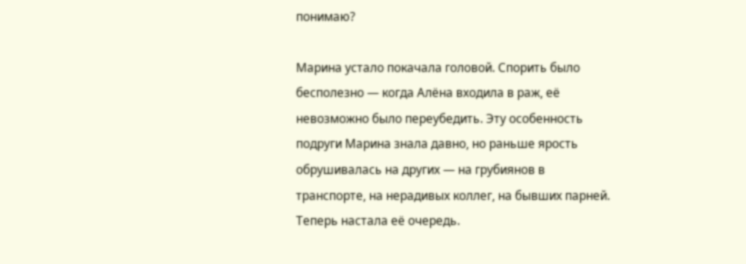понимаю?

Марина устало покачала головой. Спорить было бесполезно — когда Алёна входила в раж, её невозможно было переубедить. Эту особенность подруги Марина знала давно, но раньше ярость обрушивалась на других — на грубиянов в транспорте, на нерадивых коллег, на бывших парней. Теперь настала её очередь.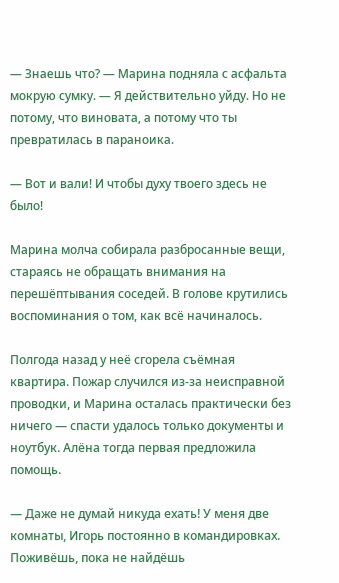— Знаешь что? — Марина подняла с асфальта мокрую сумку. — Я действительно уйду. Но не потому, что виновата, а потому что ты превратилась в параноика.

— Вот и вали! И чтобы духу твоего здесь не было!

Марина молча собирала разбросанные вещи, стараясь не обращать внимания на перешёптывания соседей. В голове крутились воспоминания о том, как всё начиналось.

Полгода назад у неё сгорела съёмная квартира. Пожар случился из-за неисправной проводки, и Марина осталась практически без ничего — спасти удалось только документы и ноутбук. Алёна тогда первая предложила помощь.

— Даже не думай никуда ехать! У меня две комнаты, Игорь постоянно в командировках. Поживёшь, пока не найдёшь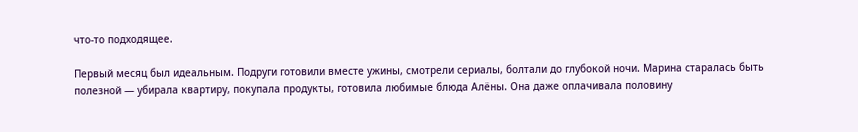что-то подходящее.

Первый месяц был идеальным. Подруги готовили вместе ужины, смотрели сериалы, болтали до глубокой ночи. Марина старалась быть полезной — убирала квартиру, покупала продукты, готовила любимые блюда Алёны. Она даже оплачивала половину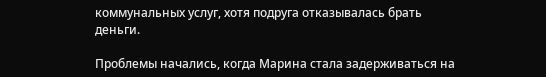коммунальных услуг, хотя подруга отказывалась брать деньги.

Проблемы начались, когда Марина стала задерживаться на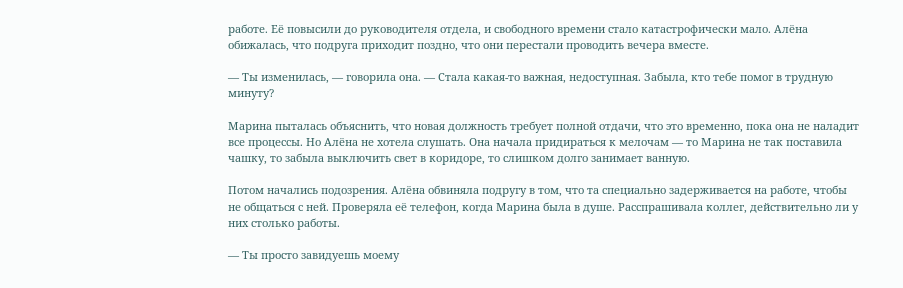работе. Её повысили до руководителя отдела, и свободного времени стало катастрофически мало. Алёна обижалась, что подруга приходит поздно, что они перестали проводить вечера вместе.

— Ты изменилась, — говорила она. — Стала какая-то важная, недоступная. Забыла, кто тебе помог в трудную минуту?

Марина пыталась объяснить, что новая должность требует полной отдачи, что это временно, пока она не наладит все процессы. Но Алёна не хотела слушать. Она начала придираться к мелочам — то Марина не так поставила чашку, то забыла выключить свет в коридоре, то слишком долго занимает ванную.

Потом начались подозрения. Алёна обвиняла подругу в том, что та специально задерживается на работе, чтобы не общаться с ней. Проверяла её телефон, когда Марина была в душе. Расспрашивала коллег, действительно ли у них столько работы.

— Ты просто завидуешь моему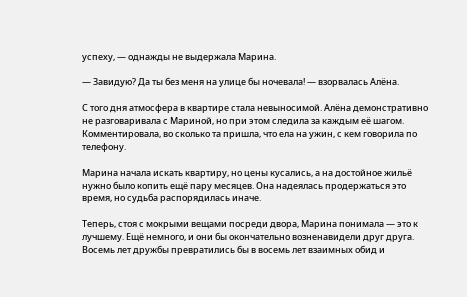успеху, — однажды не выдержала Марина.

— Завидую? Да ты без меня на улице бы ночевала! — взорвалась Алёна.

С того дня атмосфера в квартире стала невыносимой. Алёна демонстративно не разговаривала с Мариной, но при этом следила за каждым её шагом. Комментировала, во сколько та пришла, что ела на ужин, с кем говорила по телефону.

Марина начала искать квартиру, но цены кусались, а на достойное жильё нужно было копить ещё пару месяцев. Она надеялась продержаться это время, но судьба распорядилась иначе.

Теперь, стоя с мокрыми вещами посреди двора, Марина понимала — это к лучшему. Ещё немного, и они бы окончательно возненавидели друг друга. Восемь лет дружбы превратились бы в восемь лет взаимных обид и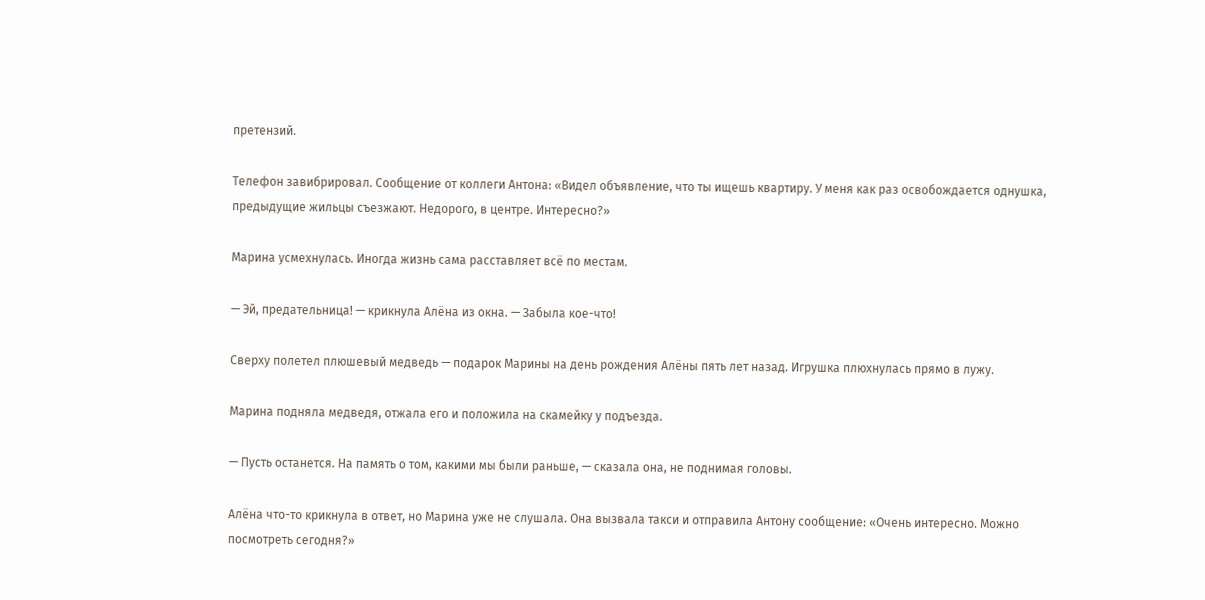претензий.

Телефон завибрировал. Сообщение от коллеги Антона: «Видел объявление, что ты ищешь квартиру. У меня как раз освобождается однушка, предыдущие жильцы съезжают. Недорого, в центре. Интересно?»

Марина усмехнулась. Иногда жизнь сама расставляет всё по местам.

— Эй, предательница! — крикнула Алёна из окна. — Забыла кое-что!

Сверху полетел плюшевый медведь — подарок Марины на день рождения Алёны пять лет назад. Игрушка плюхнулась прямо в лужу.

Марина подняла медведя, отжала его и положила на скамейку у подъезда.

— Пусть останется. На память о том, какими мы были раньше, — сказала она, не поднимая головы.

Алёна что-то крикнула в ответ, но Марина уже не слушала. Она вызвала такси и отправила Антону сообщение: «Очень интересно. Можно посмотреть сегодня?»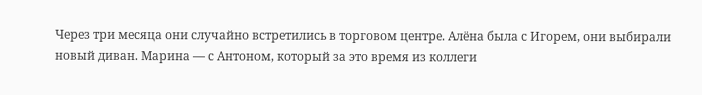Через три месяца они случайно встретились в торговом центре. Алёна была с Игорем, они выбирали новый диван. Марина — с Антоном, который за это время из коллеги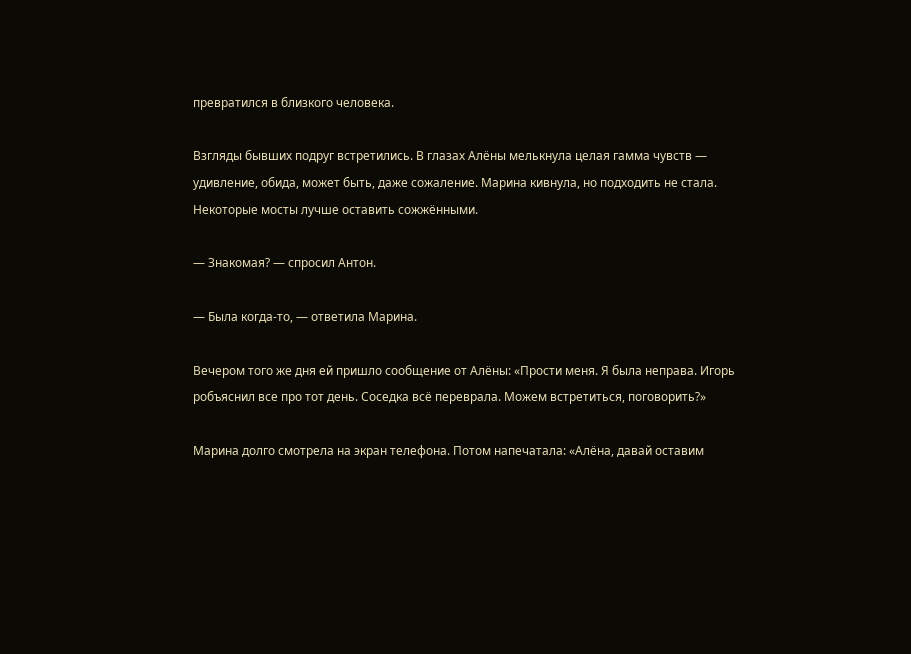превратился в близкого человека.

Взгляды бывших подруг встретились. В глазах Алёны мелькнула целая гамма чувств — удивление, обида, может быть, даже сожаление. Марина кивнула, но подходить не стала. Некоторые мосты лучше оставить сожжёнными.

— Знакомая? — спросил Антон.

— Была когда-то, — ответила Марина.

Вечером того же дня ей пришло сообщение от Алёны: «Прости меня. Я была неправа. Игорь робъяснил все про тот день. Соседка всё переврала. Можем встретиться, поговорить?»

Марина долго смотрела на экран телефона. Потом напечатала: «Алёна, давай оставим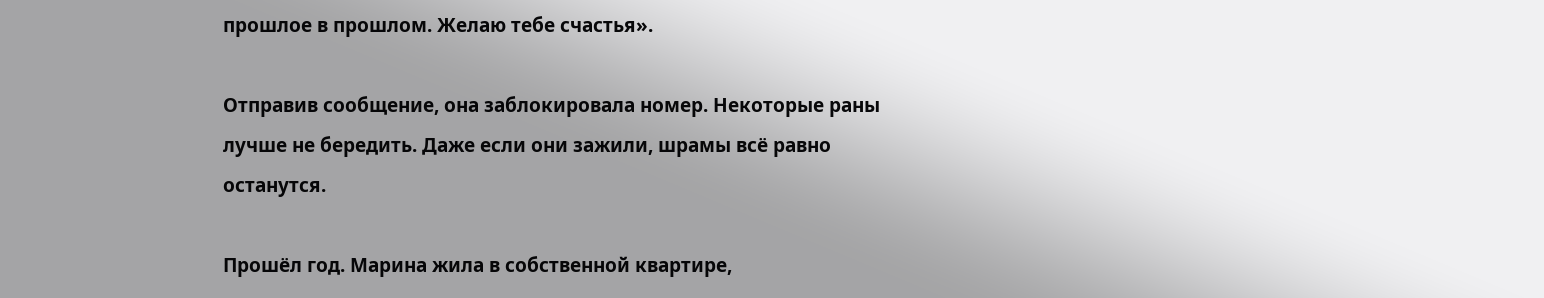прошлое в прошлом. Желаю тебе счастья».

Отправив сообщение, она заблокировала номер. Некоторые раны лучше не бередить. Даже если они зажили, шрамы всё равно останутся.

Прошёл год. Марина жила в собственной квартире,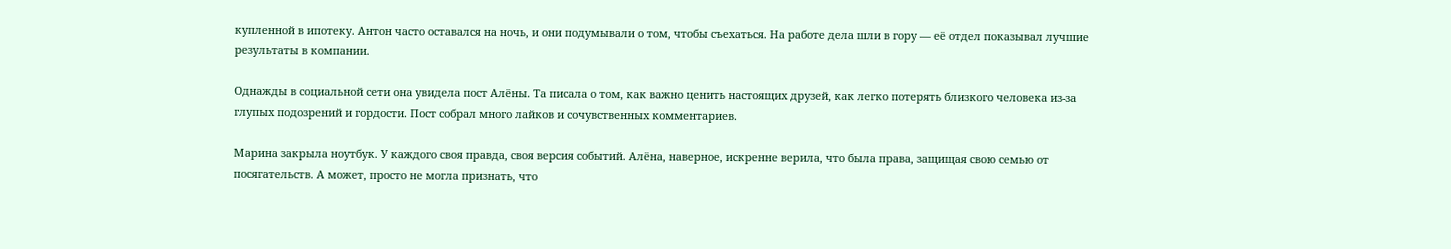купленной в ипотеку. Антон часто оставался на ночь, и они подумывали о том, чтобы съехаться. На работе дела шли в гору — её отдел показывал лучшие результаты в компании.

Однажды в социальной сети она увидела пост Алёны. Та писала о том, как важно ценить настоящих друзей, как легко потерять близкого человека из-за глупых подозрений и гордости. Пост собрал много лайков и сочувственных комментариев.

Марина закрыла ноутбук. У каждого своя правда, своя версия событий. Алёна, наверное, искренне верила, что была права, защищая свою семью от посягательств. А может, просто не могла признать, что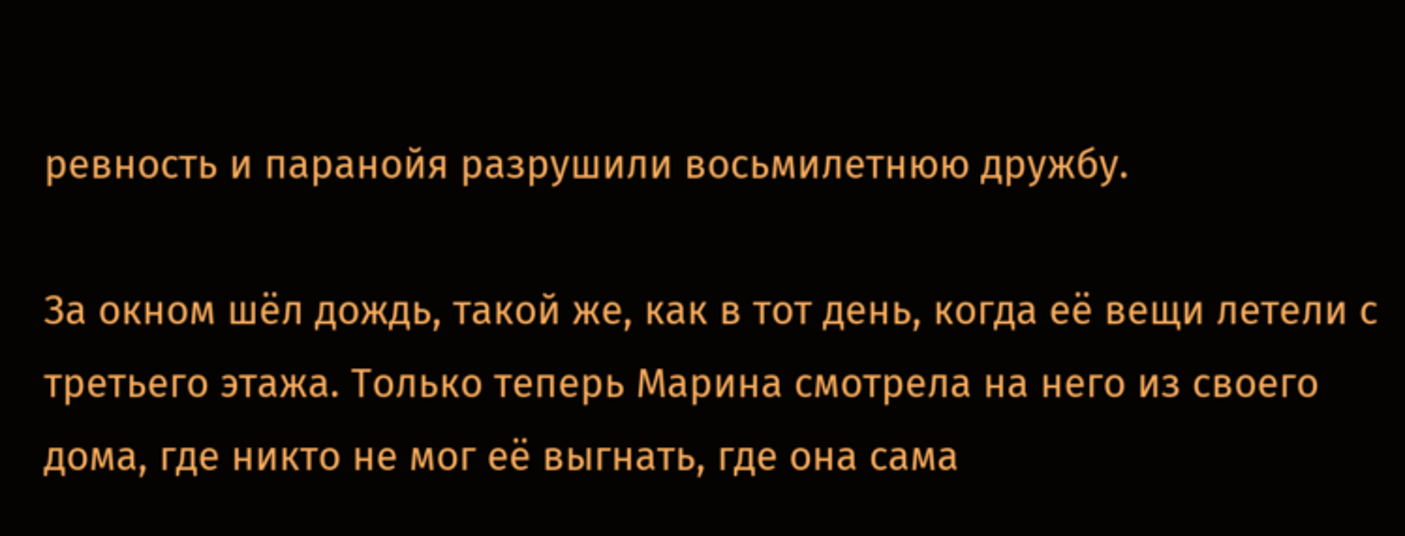ревность и паранойя разрушили восьмилетнюю дружбу.

За окном шёл дождь, такой же, как в тот день, когда её вещи летели с третьего этажа. Только теперь Марина смотрела на него из своего дома, где никто не мог её выгнать, где она сама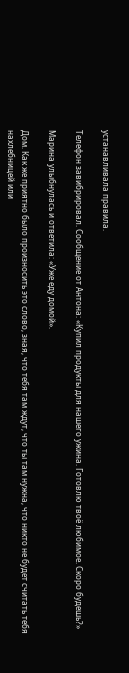устанавливала правила.

Телефон завибрировал. Сообщение от Антона: «Купил продукты для нашего ужина. Готовлю твоё любимое. Скоро будешь?»

Марина улыбнулась и ответила: «Уже еду домой».

Дом. Как же приятно было произносить это слово, зная, что тебя там ждут, что ты там нужна, что никто не будет считать тебя нахлебницей или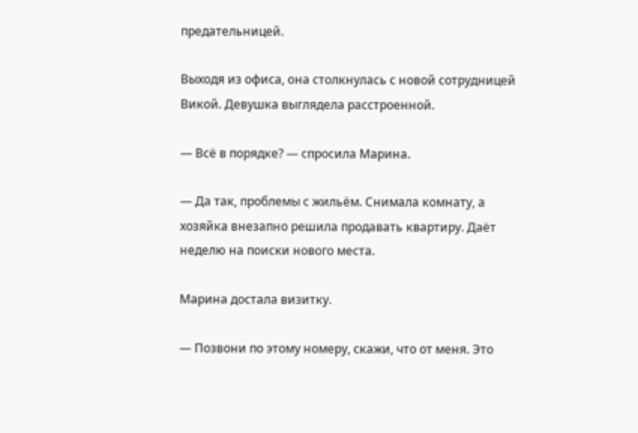предательницей.

Выходя из офиса, она столкнулась с новой сотрудницей Викой. Девушка выглядела расстроенной.

— Всё в порядке? — спросила Марина.

— Да так, проблемы с жильём. Снимала комнату, а хозяйка внезапно решила продавать квартиру. Даёт неделю на поиски нового места.

Марина достала визитку.

— Позвони по этому номеру, скажи, что от меня. Это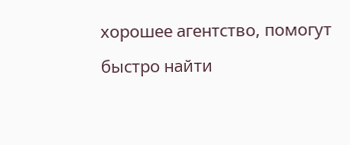хорошее агентство, помогут быстро найти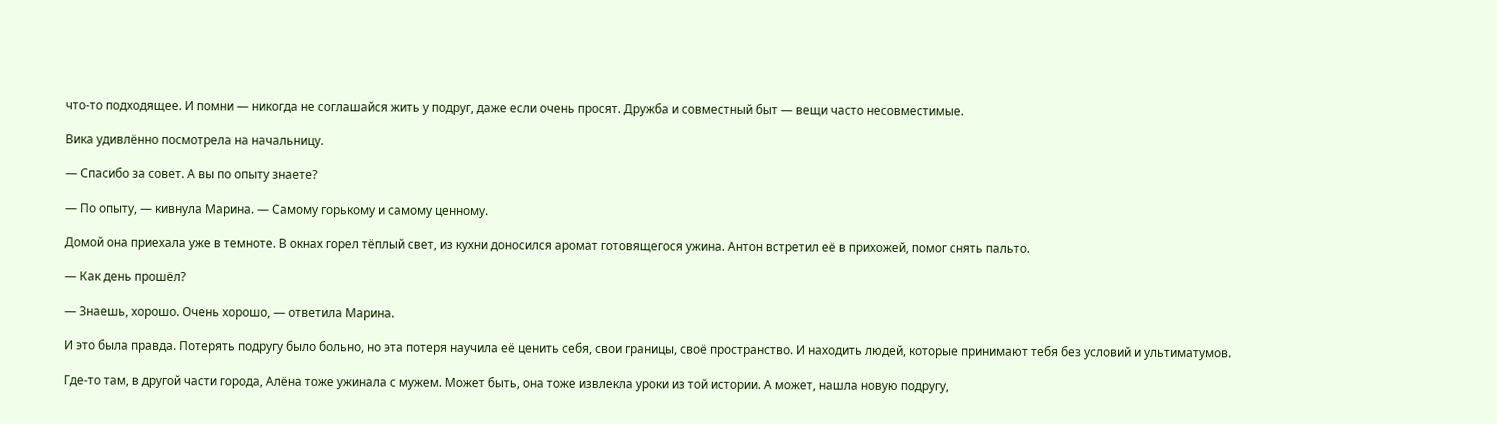что-то подходящее. И помни — никогда не соглашайся жить у подруг, даже если очень просят. Дружба и совместный быт — вещи часто несовместимые.

Вика удивлённо посмотрела на начальницу.

— Спасибо за совет. А вы по опыту знаете?

— По опыту, — кивнула Марина. — Самому горькому и самому ценному.

Домой она приехала уже в темноте. В окнах горел тёплый свет, из кухни доносился аромат готовящегося ужина. Антон встретил её в прихожей, помог снять пальто.

— Как день прошёл?

— Знаешь, хорошо. Очень хорошо, — ответила Марина.

И это была правда. Потерять подругу было больно, но эта потеря научила её ценить себя, свои границы, своё пространство. И находить людей, которые принимают тебя без условий и ультиматумов.

Где-то там, в другой части города, Алёна тоже ужинала с мужем. Может быть, она тоже извлекла уроки из той истории. А может, нашла новую подругу,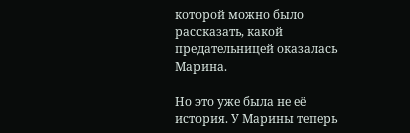которой можно было рассказать, какой предательницей оказалась Марина.

Но это уже была не её история. У Марины теперь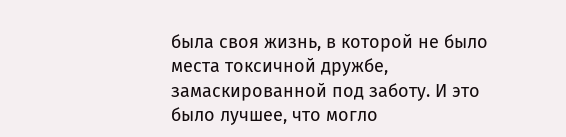была своя жизнь, в которой не было места токсичной дружбе, замаскированной под заботу. И это было лучшее, что могло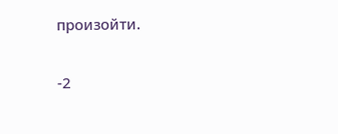произойти.

-2